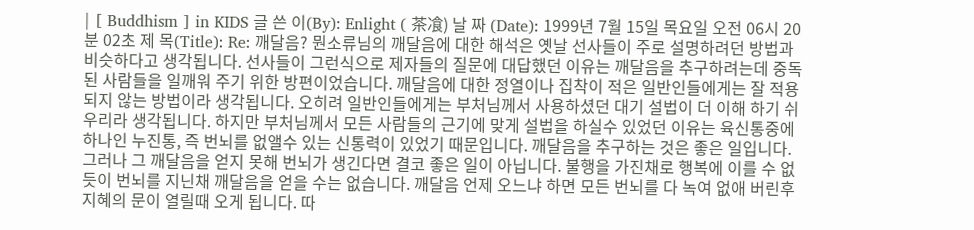| [ Buddhism ] in KIDS 글 쓴 이(By): Enlight ( 茶飡) 날 짜 (Date): 1999년 7월 15일 목요일 오전 06시 20분 02초 제 목(Title): Re: 깨달음? 뭔소류님의 깨달음에 대한 해석은 옛날 선사들이 주로 설명하려던 방법과 비슷하다고 생각됩니다. 선사들이 그런식으로 제자들의 질문에 대답했던 이유는 깨달음을 추구하려는데 중독된 사람들을 일깨워 주기 위한 방편이었습니다. 깨달음에 대한 정열이나 집착이 적은 일반인들에게는 잘 적용되지 않는 방법이라 생각됩니다. 오히려 일반인들에게는 부처님께서 사용하셨던 대기 설법이 더 이해 하기 쉬우리라 생각됩니다. 하지만 부처님께서 모든 사람들의 근기에 맞게 설법을 하실수 있었던 이유는 육신통중에 하나인 누진통, 즉 번뇌를 없앨수 있는 신통력이 있었기 때문입니다. 깨달음을 추구하는 것은 좋은 일입니다. 그러나 그 깨달음을 얻지 못해 번뇌가 생긴다면 결코 좋은 일이 아닙니다. 불행을 가진채로 행복에 이를 수 없듯이 번뇌를 지닌채 깨달음을 얻을 수는 없습니다. 깨달음 언제 오느냐 하면 모든 번뇌를 다 녹여 없애 버린후 지혜의 문이 열릴때 오게 됩니다. 따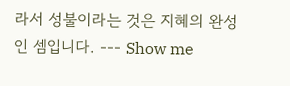라서 성불이라는 것은 지혜의 완성인 셈입니다. --- Show me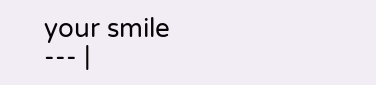your smile --- |